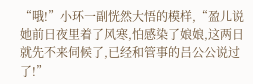“哦!”小环一副恍然大悟的模样,“盈儿说她前日夜里着了风寒,怕感染了娘娘,这两日就先不来伺候了,已经和管事的吕公公说过了!”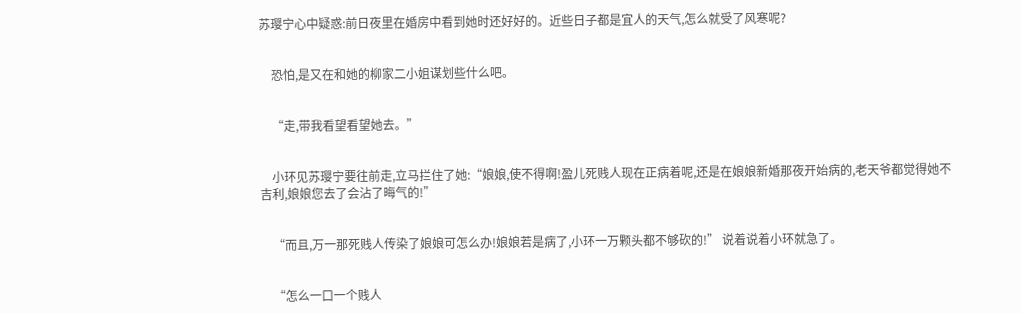苏璎宁心中疑惑:前日夜里在婚房中看到她时还好好的。近些日子都是宜人的天气,怎么就受了风寒呢?


    恐怕,是又在和她的柳家二小姐谋划些什么吧。


    “走,带我看望看望她去。”


    小环见苏璎宁要往前走,立马拦住了她:“娘娘,使不得啊!盈儿死贱人现在正病着呢,还是在娘娘新婚那夜开始病的,老天爷都觉得她不吉利,娘娘您去了会沾了晦气的!”


    “而且,万一那死贱人传染了娘娘可怎么办!娘娘若是病了,小环一万颗头都不够砍的!” 说着说着小环就急了。


    “怎么一口一个贱人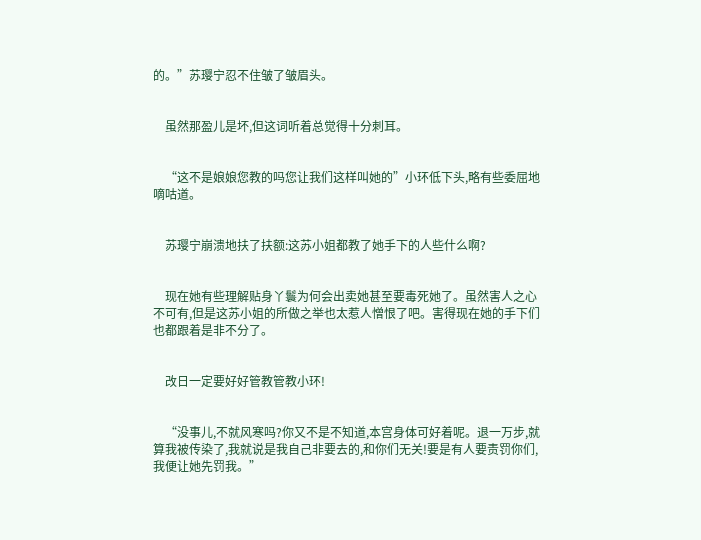的。”苏璎宁忍不住皱了皱眉头。


    虽然那盈儿是坏,但这词听着总觉得十分刺耳。


    “这不是娘娘您教的吗您让我们这样叫她的”小环低下头,略有些委屈地嘀咕道。


    苏璎宁崩溃地扶了扶额:这苏小姐都教了她手下的人些什么啊?


    现在她有些理解贴身丫鬟为何会出卖她甚至要毒死她了。虽然害人之心不可有,但是这苏小姐的所做之举也太惹人憎恨了吧。害得现在她的手下们也都跟着是非不分了。


    改日一定要好好管教管教小环!


    “没事儿,不就风寒吗?你又不是不知道,本宫身体可好着呢。退一万步,就算我被传染了,我就说是我自己非要去的,和你们无关!要是有人要责罚你们,我便让她先罚我。”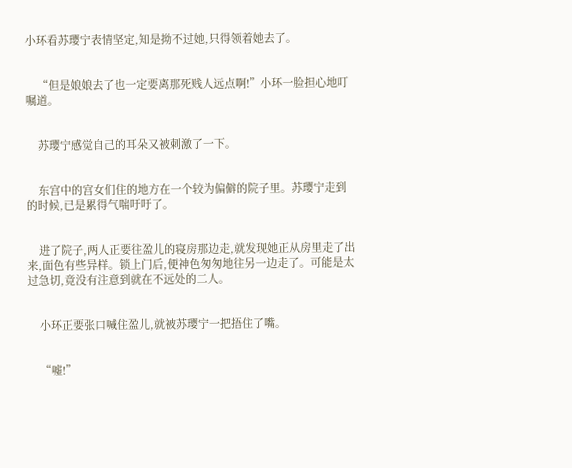小环看苏璎宁表情坚定,知是拗不过她,只得领着她去了。


    “但是娘娘去了也一定要离那死贱人远点啊!”小环一脸担心地叮嘱道。


    苏璎宁感觉自己的耳朵又被刺激了一下。


    东宫中的宫女们住的地方在一个较为偏僻的院子里。苏璎宁走到的时候,已是累得气喘吁吁了。


    进了院子,两人正要往盈儿的寝房那边走,就发现她正从房里走了出来,面色有些异样。锁上门后,便神色匆匆地往另一边走了。可能是太过急切,竟没有注意到就在不远处的二人。


    小环正要张口喊住盈儿,就被苏璎宁一把捂住了嘴。


    “嘘!”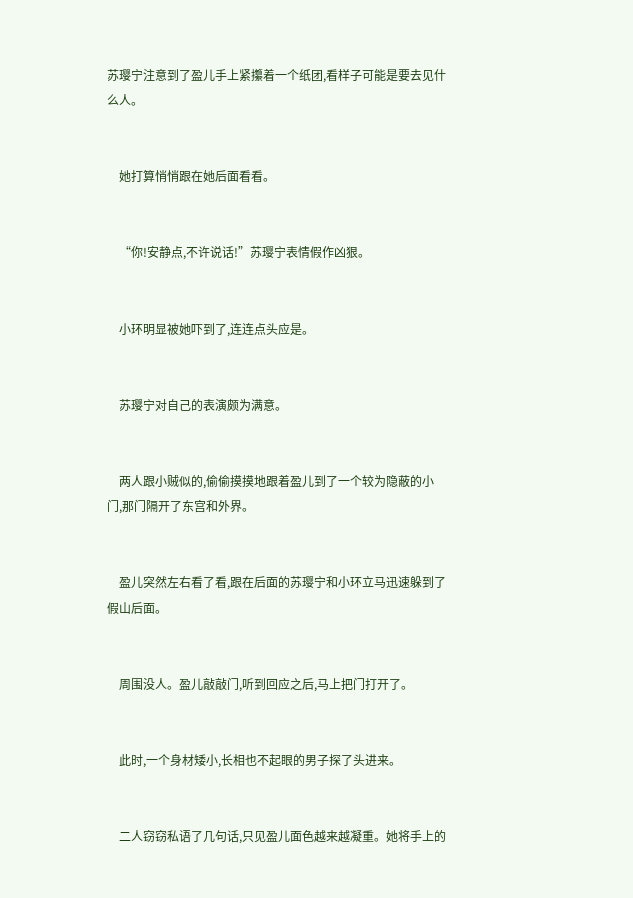苏璎宁注意到了盈儿手上紧攥着一个纸团,看样子可能是要去见什么人。


    她打算悄悄跟在她后面看看。


    “你!安静点,不许说话!”苏璎宁表情假作凶狠。


    小环明显被她吓到了,连连点头应是。


    苏璎宁对自己的表演颇为满意。


    两人跟小贼似的,偷偷摸摸地跟着盈儿到了一个较为隐蔽的小门,那门隔开了东宫和外界。


    盈儿突然左右看了看,跟在后面的苏璎宁和小环立马迅速躲到了假山后面。


    周围没人。盈儿敲敲门,听到回应之后,马上把门打开了。


    此时,一个身材矮小,长相也不起眼的男子探了头进来。


    二人窃窃私语了几句话,只见盈儿面色越来越凝重。她将手上的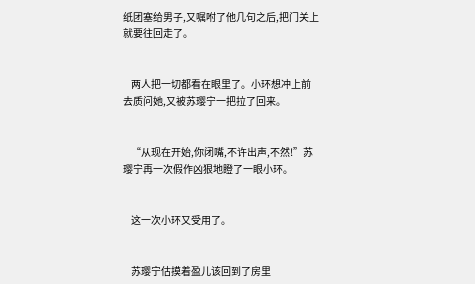纸团塞给男子,又嘱咐了他几句之后,把门关上就要往回走了。


    两人把一切都看在眼里了。小环想冲上前去质问她,又被苏璎宁一把拉了回来。


    “从现在开始,你闭嘴,不许出声,不然!”苏璎宁再一次假作凶狠地瞪了一眼小环。


    这一次小环又受用了。


    苏璎宁估摸着盈儿该回到了房里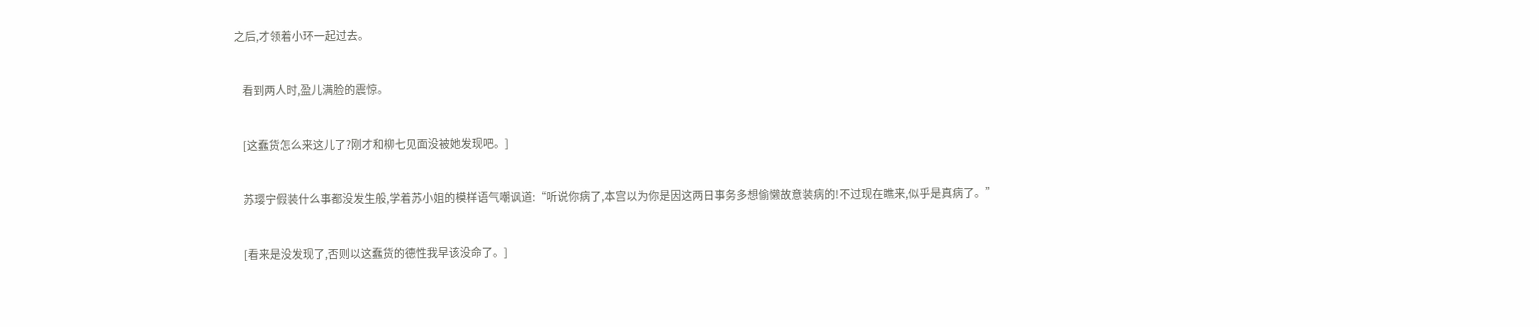之后,才领着小环一起过去。


    看到两人时,盈儿满脸的震惊。


    [这蠢货怎么来这儿了?刚才和柳七见面没被她发现吧。]


    苏璎宁假装什么事都没发生般,学着苏小姐的模样语气嘲讽道:“听说你病了,本宫以为你是因这两日事务多想偷懒故意装病的!不过现在瞧来,似乎是真病了。”


    [看来是没发现了,否则以这蠢货的德性我早该没命了。]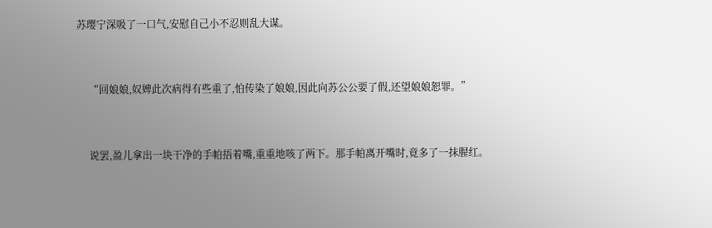苏璎宁深吸了一口气,安慰自己小不忍则乱大谋。


    “回娘娘,奴婢此次病得有些重了,怕传染了娘娘,因此向苏公公要了假,还望娘娘恕罪。”


    说罢,盈儿拿出一块干净的手帕捂着嘴,重重地咳了两下。那手帕离开嘴时,竟多了一抹腥红。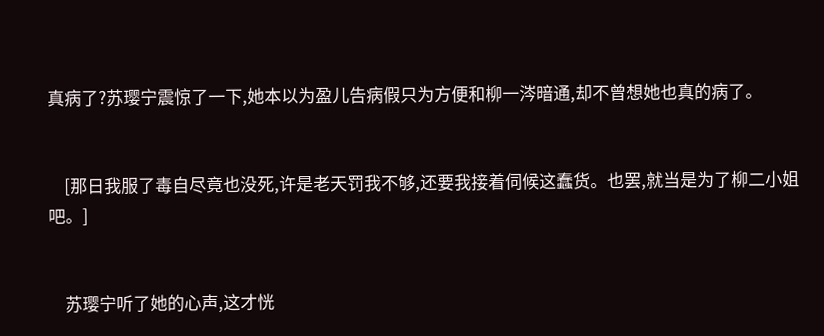真病了?苏璎宁震惊了一下,她本以为盈儿告病假只为方便和柳一涔暗通,却不曾想她也真的病了。


    [那日我服了毒自尽竟也没死,许是老天罚我不够,还要我接着伺候这蠢货。也罢,就当是为了柳二小姐吧。]


    苏璎宁听了她的心声,这才恍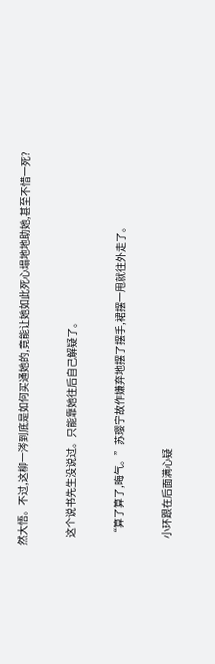然大悟。不过,这柳一涔到底是如何买通她的,竟能让她如此死心塌地地助她,甚至不惜一死?


    这个说书先生没说过。只能靠她往后自己解疑了。


    “算了算了,晦气。”苏璎宁故作嫌弃地摆了摆手,裙摆一甩就往外走了。


    小环跟在后面满心疑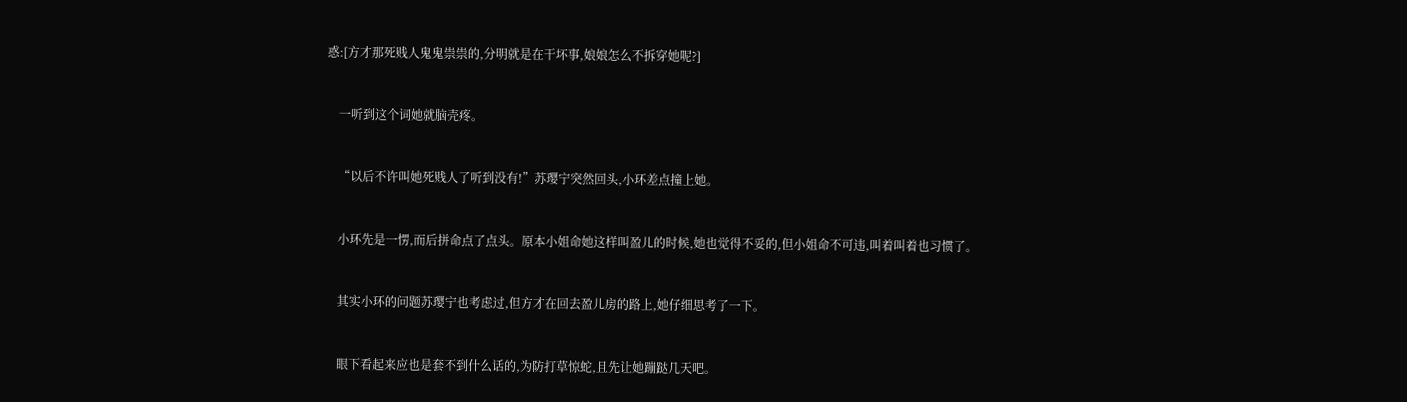惑:[方才那死贱人鬼鬼祟祟的,分明就是在干坏事,娘娘怎么不拆穿她呢?]


    一听到这个词她就脑壳疼。


    “以后不许叫她死贱人了听到没有!”苏璎宁突然回头,小环差点撞上她。


    小环先是一愣,而后拼命点了点头。原本小姐命她这样叫盈儿的时候,她也觉得不妥的,但小姐命不可违,叫着叫着也习惯了。


    其实小环的问题苏璎宁也考虑过,但方才在回去盈儿房的路上,她仔细思考了一下。


    眼下看起来应也是套不到什么话的,为防打草惊蛇,且先让她蹦跶几天吧。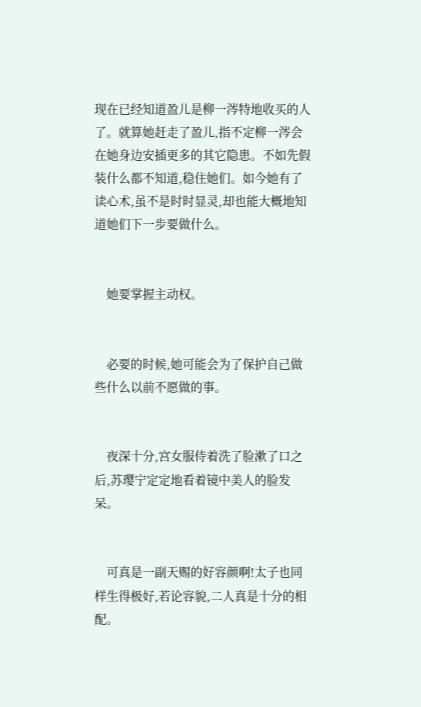现在已经知道盈儿是柳一涔特地收买的人了。就算她赶走了盈儿,指不定柳一涔会在她身边安插更多的其它隐患。不如先假装什么都不知道,稳住她们。如今她有了读心术,虽不是时时显灵,却也能大概地知道她们下一步要做什么。


    她要掌握主动权。


    必要的时候,她可能会为了保护自己做些什么以前不愿做的事。


    夜深十分,宫女服侍着洗了脸漱了口之后,苏璎宁定定地看着镜中美人的脸发呆。


    可真是一副天赐的好容颜啊!太子也同样生得极好,若论容貌,二人真是十分的相配。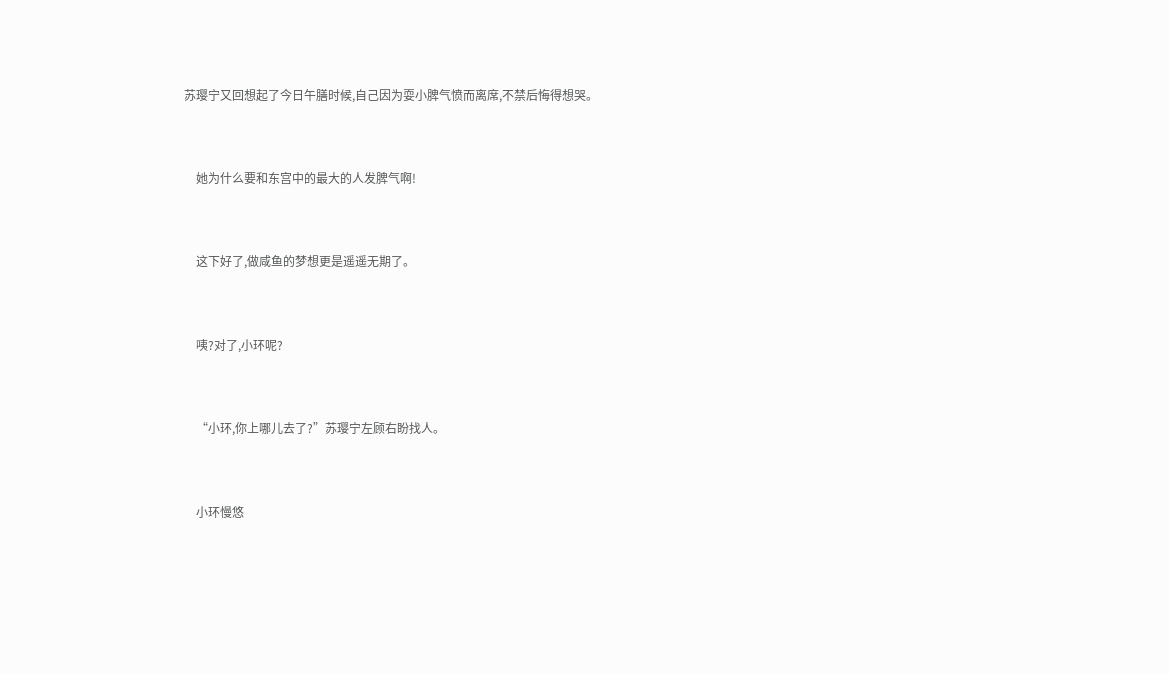苏璎宁又回想起了今日午膳时候,自己因为耍小脾气愤而离席,不禁后悔得想哭。


    她为什么要和东宫中的最大的人发脾气啊!


    这下好了,做咸鱼的梦想更是遥遥无期了。


    咦?对了,小环呢?


    “小环,你上哪儿去了?”苏璎宁左顾右盼找人。


    小环慢悠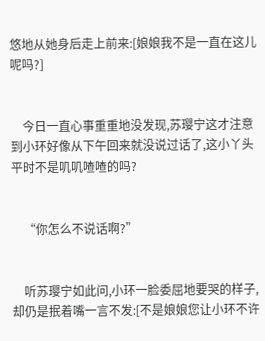悠地从她身后走上前来:[娘娘我不是一直在这儿呢吗?]


    今日一直心事重重地没发现,苏璎宁这才注意到小环好像从下午回来就没说过话了,这小丫头平时不是叽叽喳喳的吗?


    “你怎么不说话啊?”


    听苏璎宁如此问,小环一脸委屈地要哭的样子,却仍是抿着嘴一言不发:[不是娘娘您让小环不许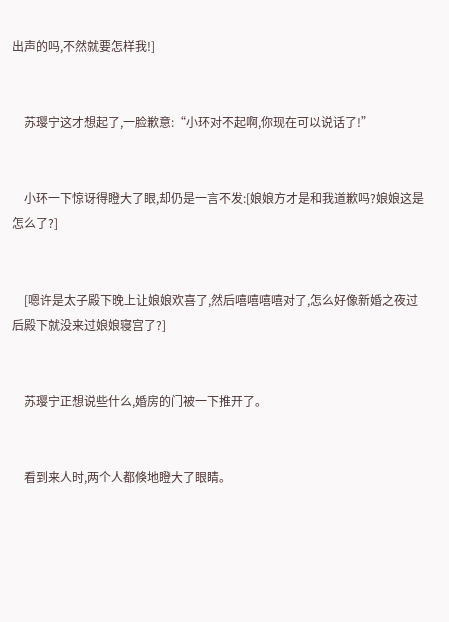出声的吗,不然就要怎样我!]


    苏璎宁这才想起了,一脸歉意:“小环对不起啊,你现在可以说话了!”


    小环一下惊讶得瞪大了眼,却仍是一言不发:[娘娘方才是和我道歉吗?娘娘这是怎么了?]


    [嗯许是太子殿下晚上让娘娘欢喜了,然后嘻嘻嘻嘻对了,怎么好像新婚之夜过后殿下就没来过娘娘寝宫了?]


    苏璎宁正想说些什么,婚房的门被一下推开了。


    看到来人时,两个人都倏地瞪大了眼睛。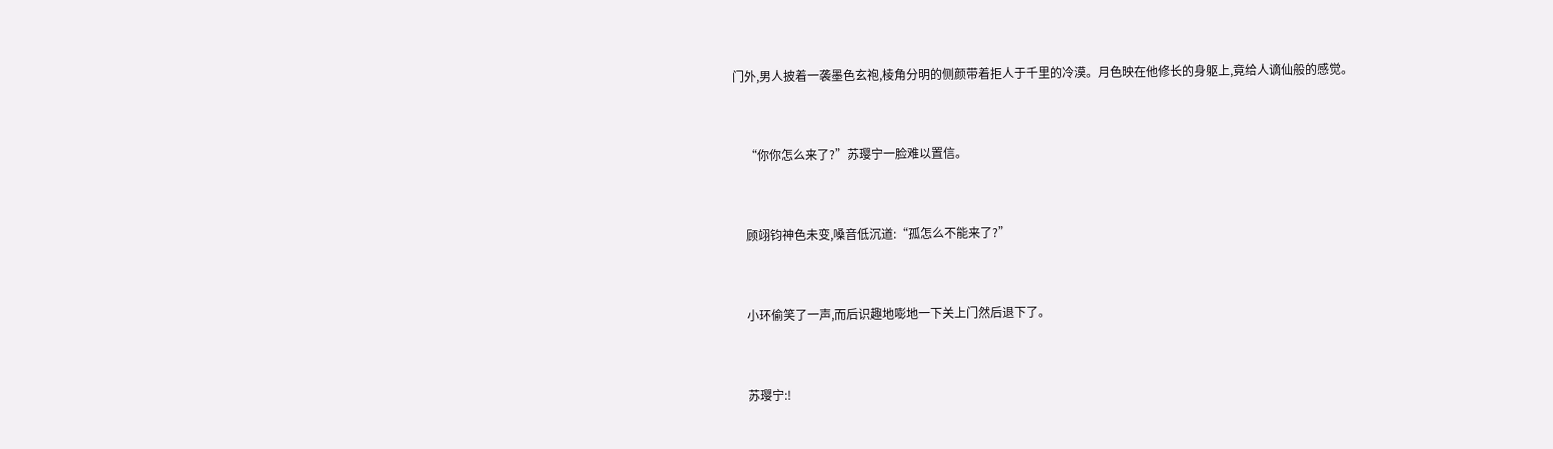门外,男人披着一袭墨色玄袍,棱角分明的侧颜带着拒人于千里的冷漠。月色映在他修长的身躯上,竟给人谪仙般的感觉。


    “你你怎么来了?”苏璎宁一脸难以置信。


    顾翊钧神色未变,嗓音低沉道:“孤怎么不能来了?”


    小环偷笑了一声,而后识趣地嘭地一下关上门然后退下了。


    苏璎宁:!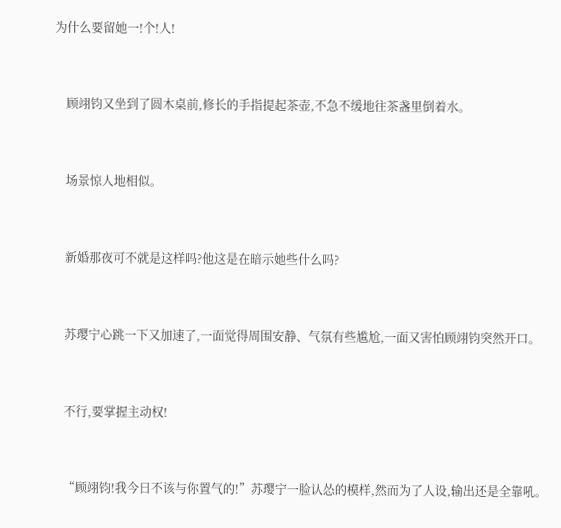为什么要留她一!个!人!


    顾翊钧又坐到了圆木桌前,修长的手指提起茶壶,不急不缓地往茶盏里倒着水。


    场景惊人地相似。


    新婚那夜可不就是这样吗?他这是在暗示她些什么吗?


    苏璎宁心跳一下又加速了,一面觉得周围安静、气氛有些尴尬,一面又害怕顾翊钧突然开口。


    不行,要掌握主动权!


    “顾翊钧!我今日不该与你置气的!”苏璎宁一脸认怂的模样,然而为了人设,输出还是全靠吼。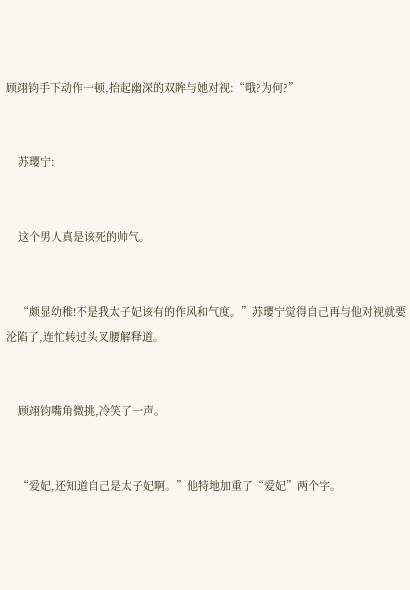顾翊钧手下动作一顿,抬起幽深的双眸与她对视:“哦?为何?”


    苏璎宁:


    这个男人真是该死的帅气。


    “颇显幼稚!不是我太子妃该有的作风和气度。”苏璎宁觉得自己再与他对视就要沦陷了,连忙转过头叉腰解释道。


    顾翊钧嘴角微挑,冷笑了一声。


    “爱妃,还知道自己是太子妃啊。”他特地加重了“爱妃”两个字。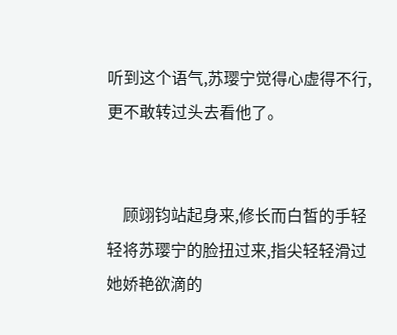听到这个语气,苏璎宁觉得心虚得不行,更不敢转过头去看他了。


    顾翊钧站起身来,修长而白皙的手轻轻将苏璎宁的脸扭过来,指尖轻轻滑过她娇艳欲滴的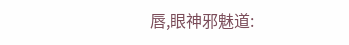唇,眼神邪魅道: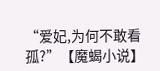“爱妃,为何不敢看孤?”【魔蝎小说】